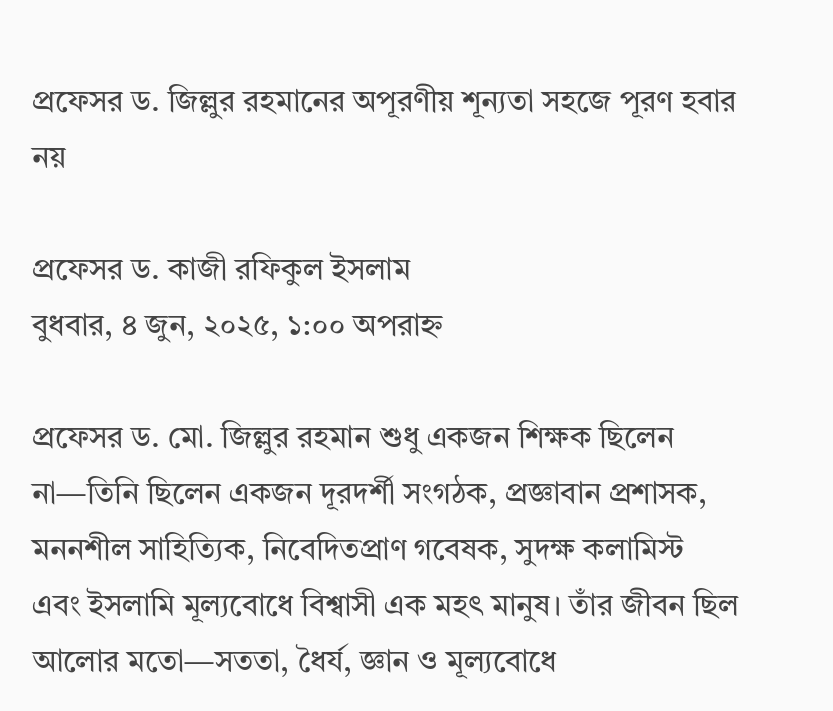প্রফেসর ড. জিল্লুর রহমানের অপূরণীয় শূন্যতা সহজে পূরণ হবার নয়

প্রফেসর ড. কাজী রফিকুল ইসলাম
বুধবার, ৪ জুন, ২০২৫, ১:০০ অপরাহ্ন

প্রফেসর ড. মো. জিল্লুর রহমান শুধু একজন শিক্ষক ছিলেন না—তিনি ছিলেন একজন দূরদর্শী সংগঠক, প্রজ্ঞাবান প্রশাসক, মননশীল সাহিত্যিক, নিবেদিতপ্রাণ গবেষক, সুদক্ষ কলামিস্ট এবং ইসলামি মূল্যবোধে বিশ্বাসী এক মহৎ মানুষ। তাঁর জীবন ছিল আলোর মতো—সততা, ধৈর্য, জ্ঞান ও মূল্যবোধে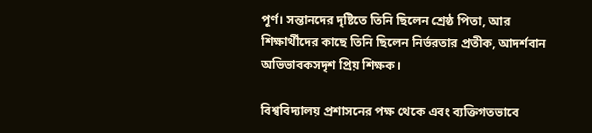পূর্ণ। সন্তানদের দৃষ্টিতে তিনি ছিলেন শ্রেষ্ঠ পিতা, আর শিক্ষার্থীদের কাছে তিনি ছিলেন নির্ভরতার প্রতীক, আদর্শবান অভিভাবকসদৃশ প্রিয় শিক্ষক।

বিশ্ববিদ্যালয় প্রশাসনের পক্ষ থেকে এবং ব্যক্তিগতভাবে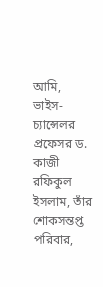আমি, ভাইস-চ্যান্সেলর প্রফেসর ড. কাজী রফিকুল ইসলাম, তাঁর শোকসন্তপ্ত পরিবার,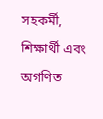সহকর্মী, শিক্ষার্থী এবং অগণিত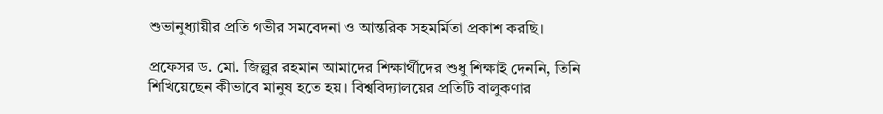শুভানুধ্যায়ীর প্রতি গভীর সমবেদনা ও আন্তরিক সহমর্মিতা প্রকাশ করছি।

প্রফেসর ড. মো. জিল্লুর রহমান আমাদের শিক্ষার্থীদের শুধু শিক্ষাই দেননি, তিনি শিখিয়েছেন কীভাবে মানুষ হতে হয়। বিশ্ববিদ্যালয়ের প্রতিটি বালুকণার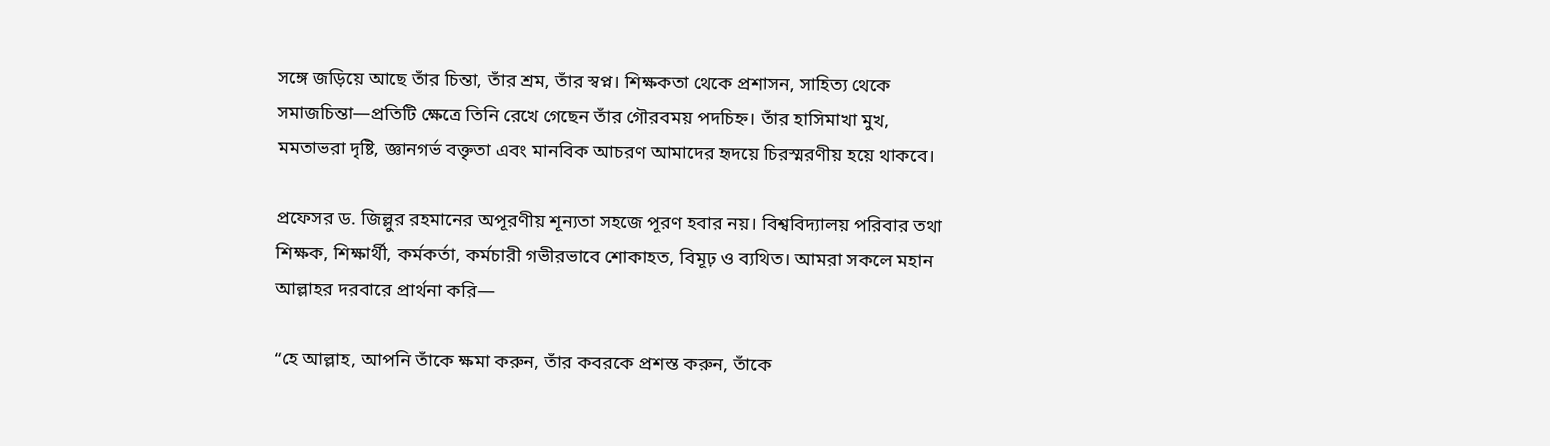সঙ্গে জড়িয়ে আছে তাঁর চিন্তা, তাঁর শ্রম, তাঁর স্বপ্ন। শিক্ষকতা থেকে প্রশাসন, সাহিত্য থেকে সমাজচিন্তা—প্রতিটি ক্ষেত্রে তিনি রেখে গেছেন তাঁর গৌরবময় পদচিহ্ন। তাঁর হাসিমাখা মুখ, মমতাভরা দৃষ্টি, জ্ঞানগর্ভ বক্তৃতা এবং মানবিক আচরণ আমাদের হৃদয়ে চিরস্মরণীয় হয়ে থাকবে।

প্রফেসর ড. জিল্লুর রহমানের অপূরণীয় শূন্যতা সহজে পূরণ হবার নয়। বিশ্ববিদ্যালয় পরিবার তথা শিক্ষক, শিক্ষার্থী, কর্মকর্তা, কর্মচারী গভীরভাবে শোকাহত, বিমূঢ় ও ব্যথিত। আমরা সকলে মহান আল্লাহর দরবারে প্রার্থনা করি—

“হে আল্লাহ, আপনি তাঁকে ক্ষমা করুন, তাঁর কবরকে প্রশস্ত করুন, তাঁকে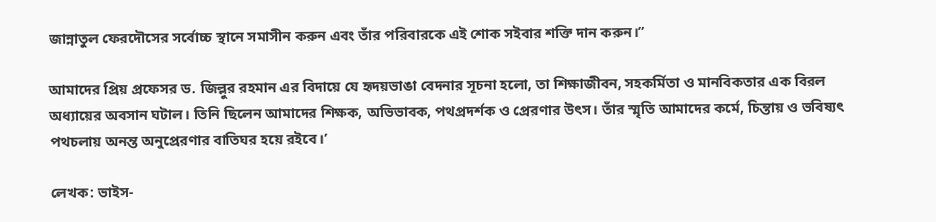জান্নাতুল ফেরদৌসের সর্বোচ্চ স্থানে সমাসীন করুন এবং তাঁর পরিবারকে এই শোক সইবার শক্তি দান করুন।”

আমাদের প্রিয় প্রফেসর ড. জিল্লুর রহমান এর বিদায়ে যে হৃদয়ভাঙা বেদনার সূচনা হলো, তা শিক্ষাজীবন, সহকর্মিতা ও মানবিকতার এক বিরল অধ্যায়ের অবসান ঘটাল। তিনি ছিলেন আমাদের শিক্ষক, অভিভাবক, পথপ্রদর্শক ও প্রেরণার উৎস। তাঁর স্মৃতি আমাদের কর্মে, চিন্তায় ও ভবিষ্যৎ পথচলায় অনন্ত অনুপ্রেরণার বাতিঘর হয়ে রইবে।’

লেখক: ভাইস-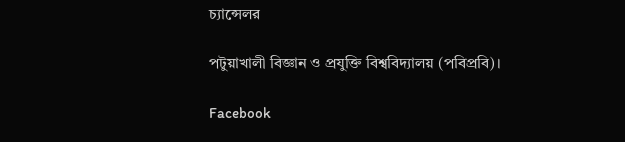চ্যান্সেলর

পটুয়াখালী বিজ্ঞান ও প্রযুক্তি বিশ্ববিদ্যালয় (পবিপ্রবি)।

Facebook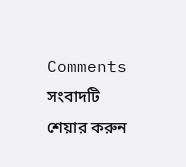Comments
সংবাদটি শেয়ার করুন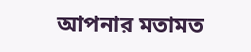আপনার মতামত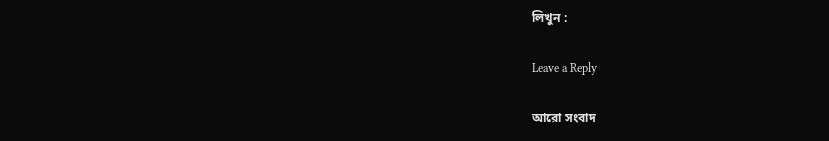লিখুন :

Leave a Reply

আরো সংবাদ